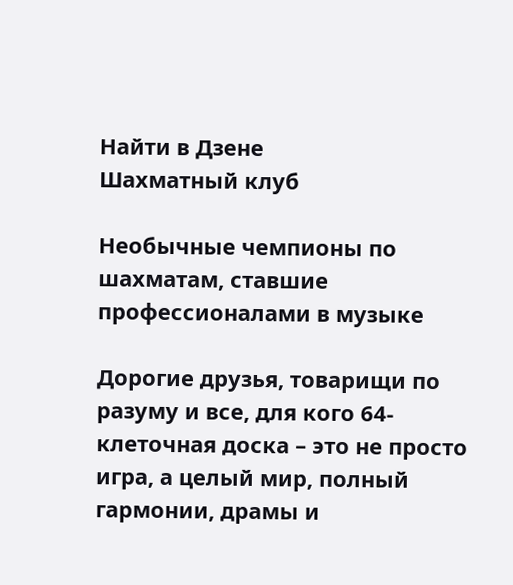Найти в Дзене
Шахматный клуб

Необычные чемпионы по шахматам, ставшие профессионалами в музыке

Дорогие друзья, товарищи по разуму и все, для кого 64-клеточная доска – это не просто игра, а целый мир, полный гармонии, драмы и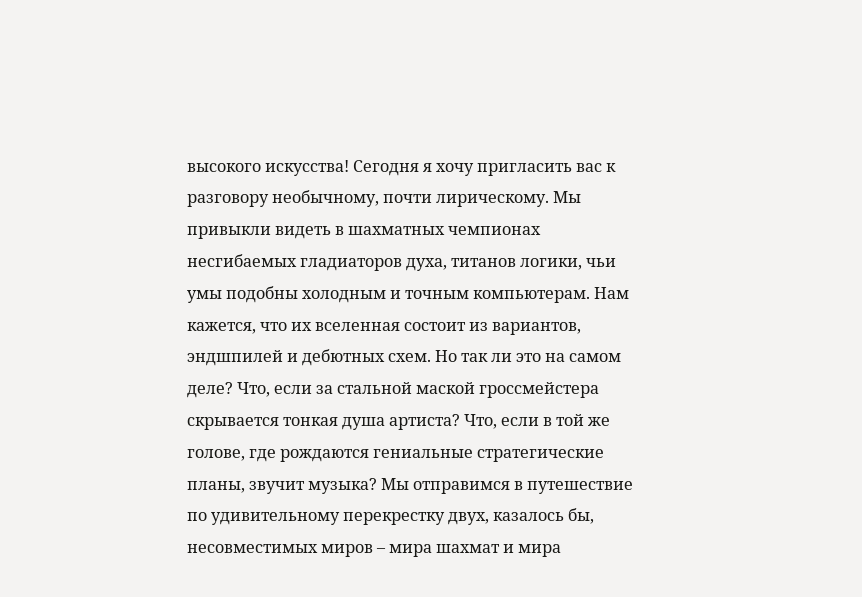высокого искусства! Сегодня я хочу пригласить вас к разговору необычному, почти лирическому. Мы привыкли видеть в шахматных чемпионах несгибаемых гладиаторов духа, титанов логики, чьи умы подобны холодным и точным компьютерам. Нам кажется, что их вселенная состоит из вариантов, эндшпилей и дебютных схем. Но так ли это на самом деле? Что, если за стальной маской гроссмейстера скрывается тонкая душа артиста? Что, если в той же голове, где рождаются гениальные стратегические планы, звучит музыка? Мы отправимся в путешествие по удивительному перекрестку двух, казалось бы, несовместимых миров – мира шахмат и мира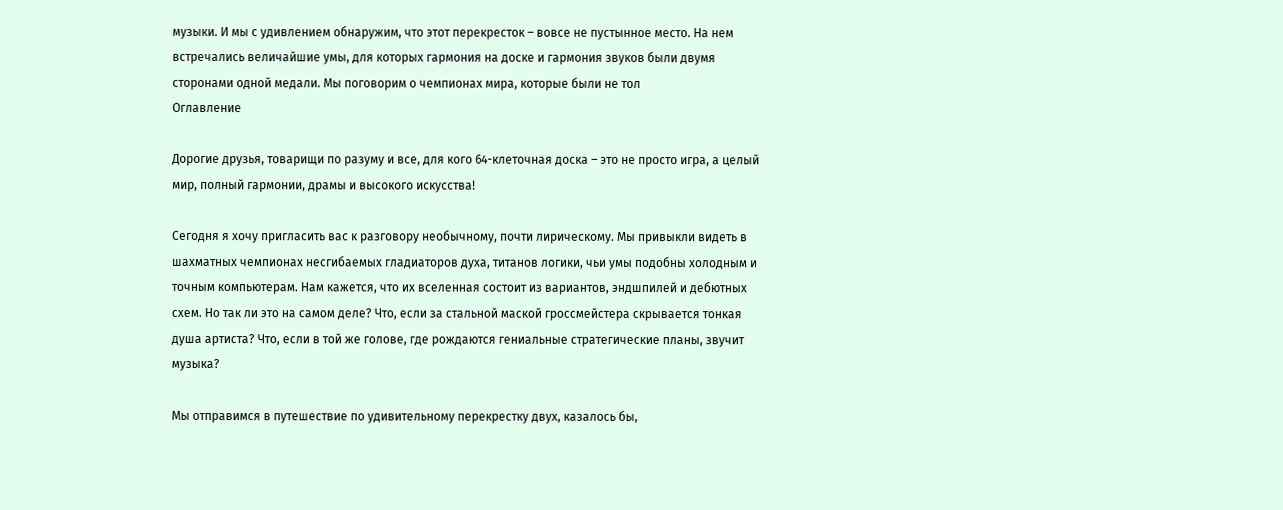музыки. И мы с удивлением обнаружим, что этот перекресток – вовсе не пустынное место. На нем встречались величайшие умы, для которых гармония на доске и гармония звуков были двумя сторонами одной медали. Мы поговорим о чемпионах мира, которые были не тол
Оглавление

Дорогие друзья, товарищи по разуму и все, для кого 64-клеточная доска – это не просто игра, а целый мир, полный гармонии, драмы и высокого искусства!

Сегодня я хочу пригласить вас к разговору необычному, почти лирическому. Мы привыкли видеть в шахматных чемпионах несгибаемых гладиаторов духа, титанов логики, чьи умы подобны холодным и точным компьютерам. Нам кажется, что их вселенная состоит из вариантов, эндшпилей и дебютных схем. Но так ли это на самом деле? Что, если за стальной маской гроссмейстера скрывается тонкая душа артиста? Что, если в той же голове, где рождаются гениальные стратегические планы, звучит музыка?

Мы отправимся в путешествие по удивительному перекрестку двух, казалось бы,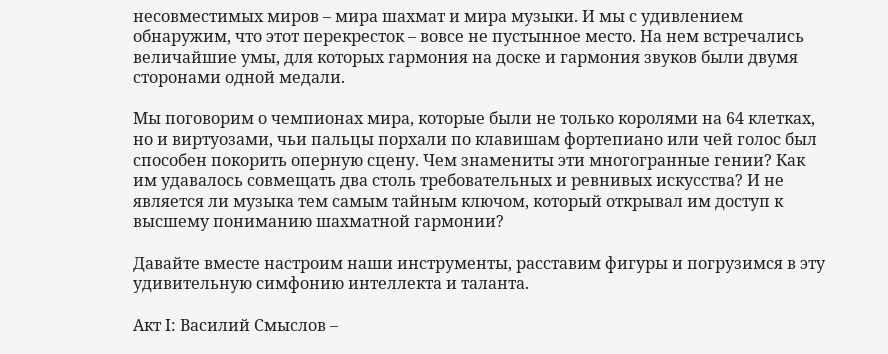несовместимых миров – мира шахмат и мира музыки. И мы с удивлением обнаружим, что этот перекресток – вовсе не пустынное место. На нем встречались величайшие умы, для которых гармония на доске и гармония звуков были двумя сторонами одной медали.

Мы поговорим о чемпионах мира, которые были не только королями на 64 клетках, но и виртуозами, чьи пальцы порхали по клавишам фортепиано или чей голос был способен покорить оперную сцену. Чем знамениты эти многогранные гении? Как им удавалось совмещать два столь требовательных и ревнивых искусства? И не является ли музыка тем самым тайным ключом, который открывал им доступ к высшему пониманию шахматной гармонии?

Давайте вместе настроим наши инструменты, расставим фигуры и погрузимся в эту удивительную симфонию интеллекта и таланта.

Акт I: Василий Смыслов –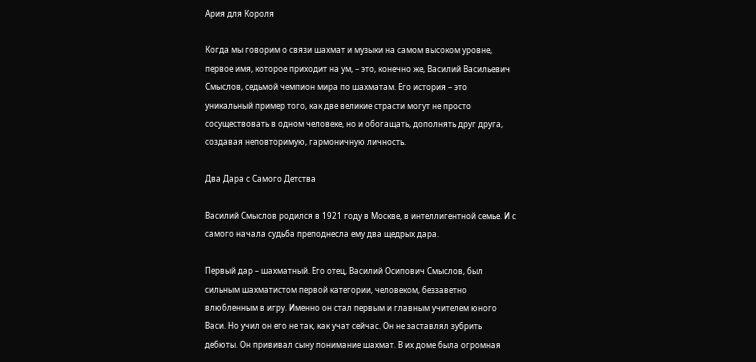Ария для Короля

Когда мы говорим о связи шахмат и музыки на самом высоком уровне, первое имя, которое приходит на ум, – это, конечно же, Василий Васильевич Смыслов, седьмой чемпион мира по шахматам. Его история – это уникальный пример того, как две великие страсти могут не просто сосуществовать в одном человеке, но и обогащать, дополнять друг друга, создавая неповторимую, гармоничную личность.

Два Дара с Самого Детства

Василий Смыслов родился в 1921 году в Москве, в интеллигентной семье. И с самого начала судьба преподнесла ему два щедрых дара.

Первый дар – шахматный. Его отец, Василий Осипович Смыслов, был сильным шахматистом первой категории, человеком, беззаветно влюбленным в игру. Именно он стал первым и главным учителем юного Васи. Но учил он его не так, как учат сейчас. Он не заставлял зубрить дебюты. Он прививал сыну понимание шахмат. В их доме была огромная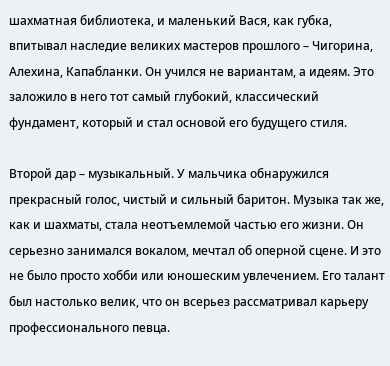шахматная библиотека, и маленький Вася, как губка, впитывал наследие великих мастеров прошлого – Чигорина, Алехина, Капабланки. Он учился не вариантам, а идеям. Это заложило в него тот самый глубокий, классический фундамент, который и стал основой его будущего стиля.

Второй дар – музыкальный. У мальчика обнаружился прекрасный голос, чистый и сильный баритон. Музыка так же, как и шахматы, стала неотъемлемой частью его жизни. Он серьезно занимался вокалом, мечтал об оперной сцене. И это не было просто хобби или юношеским увлечением. Его талант был настолько велик, что он всерьез рассматривал карьеру профессионального певца.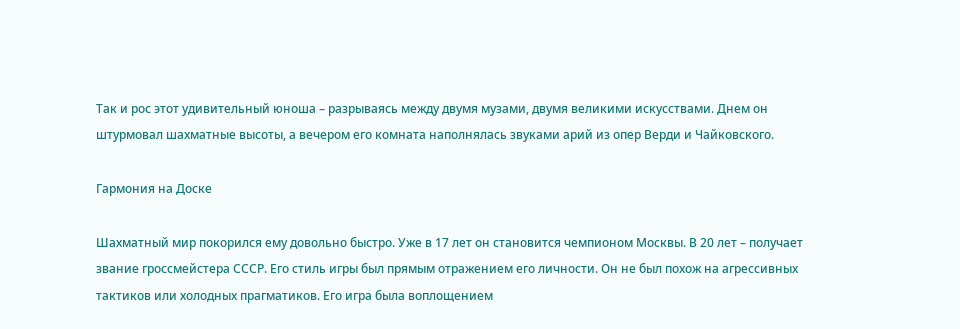Так и рос этот удивительный юноша – разрываясь между двумя музами, двумя великими искусствами. Днем он штурмовал шахматные высоты, а вечером его комната наполнялась звуками арий из опер Верди и Чайковского.

Гармония на Доске

Шахматный мир покорился ему довольно быстро. Уже в 17 лет он становится чемпионом Москвы. В 20 лет – получает звание гроссмейстера СССР. Его стиль игры был прямым отражением его личности. Он не был похож на агрессивных тактиков или холодных прагматиков. Его игра была воплощением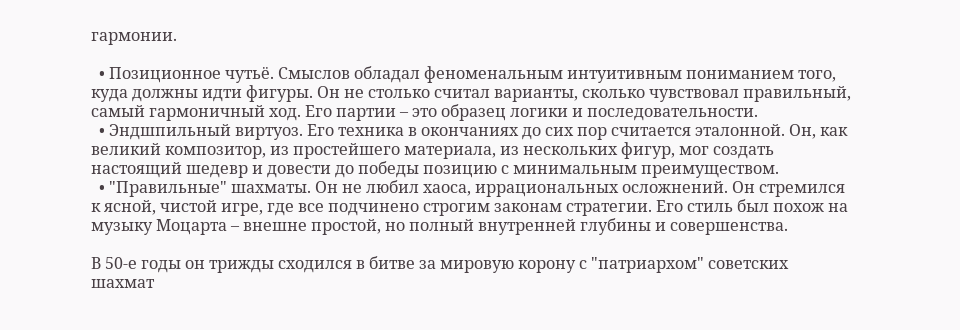гармонии.

  • Позиционное чутьё. Смыслов обладал феноменальным интуитивным пониманием того, куда должны идти фигуры. Он не столько считал варианты, сколько чувствовал правильный, самый гармоничный ход. Его партии – это образец логики и последовательности.
  • Эндшпильный виртуоз. Его техника в окончаниях до сих пор считается эталонной. Он, как великий композитор, из простейшего материала, из нескольких фигур, мог создать настоящий шедевр и довести до победы позицию с минимальным преимуществом.
  • "Правильные" шахматы. Он не любил хаоса, иррациональных осложнений. Он стремился к ясной, чистой игре, где все подчинено строгим законам стратегии. Его стиль был похож на музыку Моцарта – внешне простой, но полный внутренней глубины и совершенства.

В 50-е годы он трижды сходился в битве за мировую корону с "патриархом" советских шахмат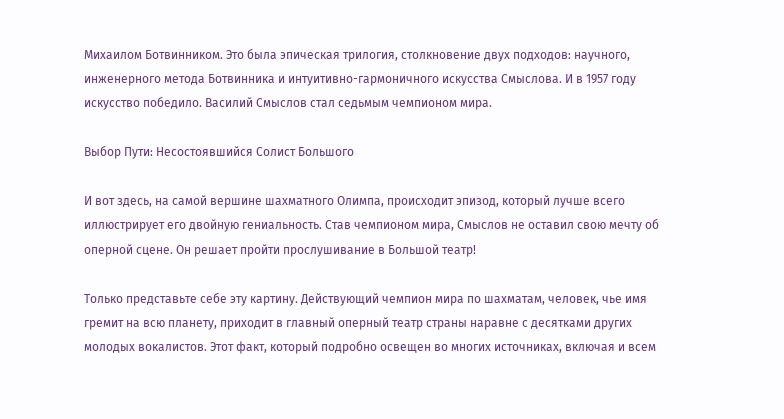Михаилом Ботвинником. Это была эпическая трилогия, столкновение двух подходов: научного, инженерного метода Ботвинника и интуитивно-гармоничного искусства Смыслова. И в 1957 году искусство победило. Василий Смыслов стал седьмым чемпионом мира.

Выбор Пути: Несостоявшийся Солист Большого

И вот здесь, на самой вершине шахматного Олимпа, происходит эпизод, который лучше всего иллюстрирует его двойную гениальность. Став чемпионом мира, Смыслов не оставил свою мечту об оперной сцене. Он решает пройти прослушивание в Большой театр!

Только представьте себе эту картину. Действующий чемпион мира по шахматам, человек, чье имя гремит на всю планету, приходит в главный оперный театр страны наравне с десятками других молодых вокалистов. Этот факт, который подробно освещен во многих источниках, включая и всем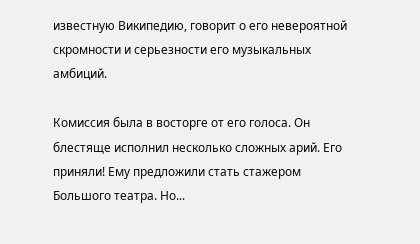известную Википедию, говорит о его невероятной скромности и серьезности его музыкальных амбиций.

Комиссия была в восторге от его голоса. Он блестяще исполнил несколько сложных арий. Его приняли! Ему предложили стать стажером Большого театра. Но...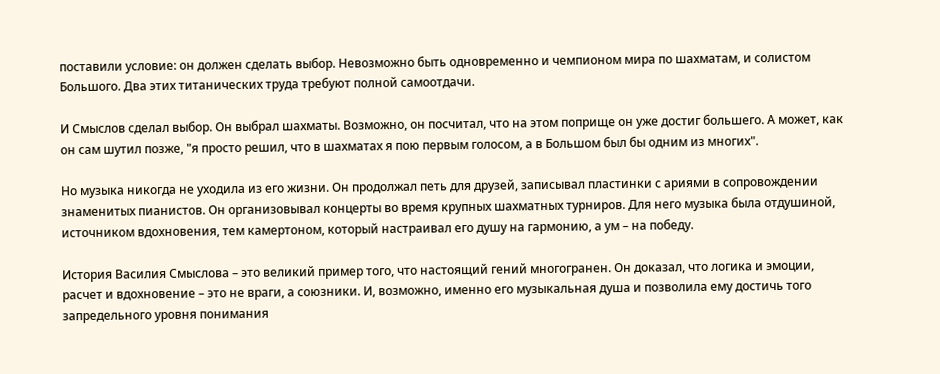поставили условие: он должен сделать выбор. Невозможно быть одновременно и чемпионом мира по шахматам, и солистом Большого. Два этих титанических труда требуют полной самоотдачи.

И Смыслов сделал выбор. Он выбрал шахматы. Возможно, он посчитал, что на этом поприще он уже достиг большего. А может, как он сам шутил позже, "я просто решил, что в шахматах я пою первым голосом, а в Большом был бы одним из многих".

Но музыка никогда не уходила из его жизни. Он продолжал петь для друзей, записывал пластинки с ариями в сопровождении знаменитых пианистов. Он организовывал концерты во время крупных шахматных турниров. Для него музыка была отдушиной, источником вдохновения, тем камертоном, который настраивал его душу на гармонию, а ум – на победу.

История Василия Смыслова – это великий пример того, что настоящий гений многогранен. Он доказал, что логика и эмоции, расчет и вдохновение – это не враги, а союзники. И, возможно, именно его музыкальная душа и позволила ему достичь того запредельного уровня понимания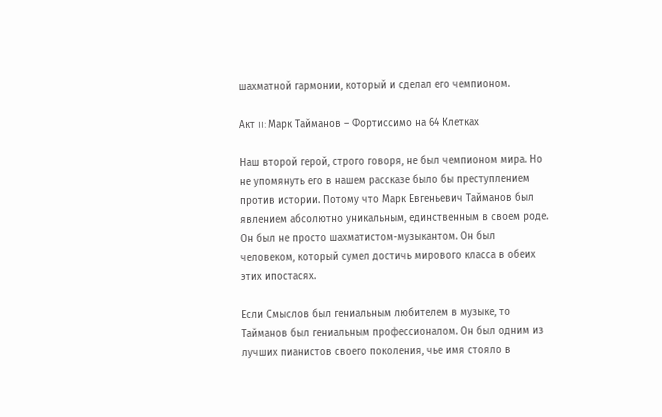шахматной гармонии, который и сделал его чемпионом.

Акт II: Марк Тайманов – Фортиссимо на 64 Клетках

Наш второй герой, строго говоря, не был чемпионом мира. Но не упомянуть его в нашем рассказе было бы преступлением против истории. Потому что Марк Евгеньевич Тайманов был явлением абсолютно уникальным, единственным в своем роде. Он был не просто шахматистом-музыкантом. Он был человеком, который сумел достичь мирового класса в обеих этих ипостасях.

Если Смыслов был гениальным любителем в музыке, то Тайманов был гениальным профессионалом. Он был одним из лучших пианистов своего поколения, чье имя стояло в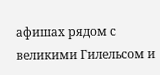афишах рядом с великими Гилельсом и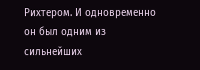Рихтером. И одновременно он был одним из сильнейших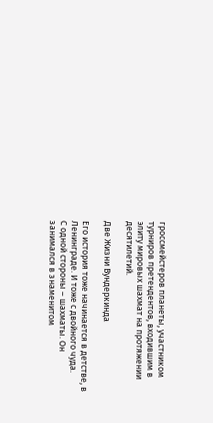гроссмейстеров планеты, участником турниров претендентов, входившим в элиту мировых шахмат на протяжении десятилетий.

Две Жизни Вундеркинда

Его история тоже начинается в детстве, в Ленинграде. И тоже с двойного чуда.
С одной стороны – шахматы. Он занимался в знаменитом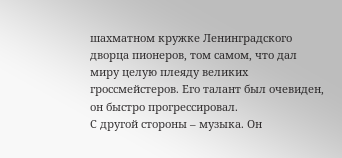шахматном кружке Ленинградского дворца пионеров, том самом, что дал миру целую плеяду великих гроссмейстеров. Его талант был очевиден, он быстро прогрессировал.
С другой стороны – музыка. Он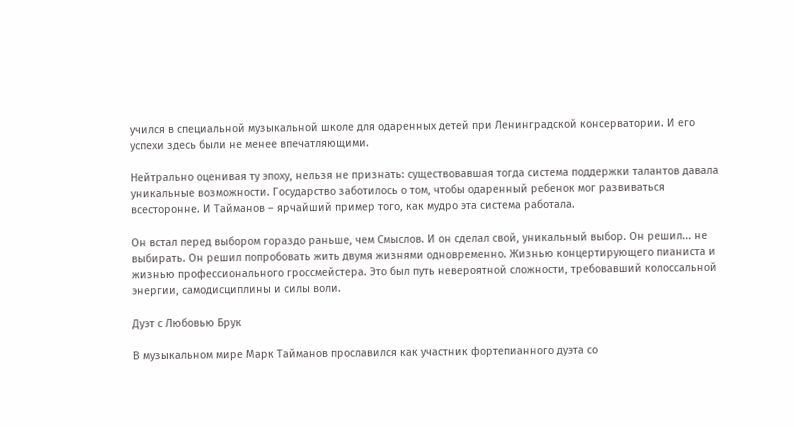учился в специальной музыкальной школе для одаренных детей при Ленинградской консерватории. И его успехи здесь были не менее впечатляющими.

Нейтрально оценивая ту эпоху, нельзя не признать: существовавшая тогда система поддержки талантов давала уникальные возможности. Государство заботилось о том, чтобы одаренный ребенок мог развиваться всесторонне. И Тайманов – ярчайший пример того, как мудро эта система работала.

Он встал перед выбором гораздо раньше, чем Смыслов. И он сделал свой, уникальный выбор. Он решил... не выбирать. Он решил попробовать жить двумя жизнями одновременно. Жизнью концертирующего пианиста и жизнью профессионального гроссмейстера. Это был путь невероятной сложности, требовавший колоссальной энергии, самодисциплины и силы воли.

Дуэт с Любовью Брук

В музыкальном мире Марк Тайманов прославился как участник фортепианного дуэта со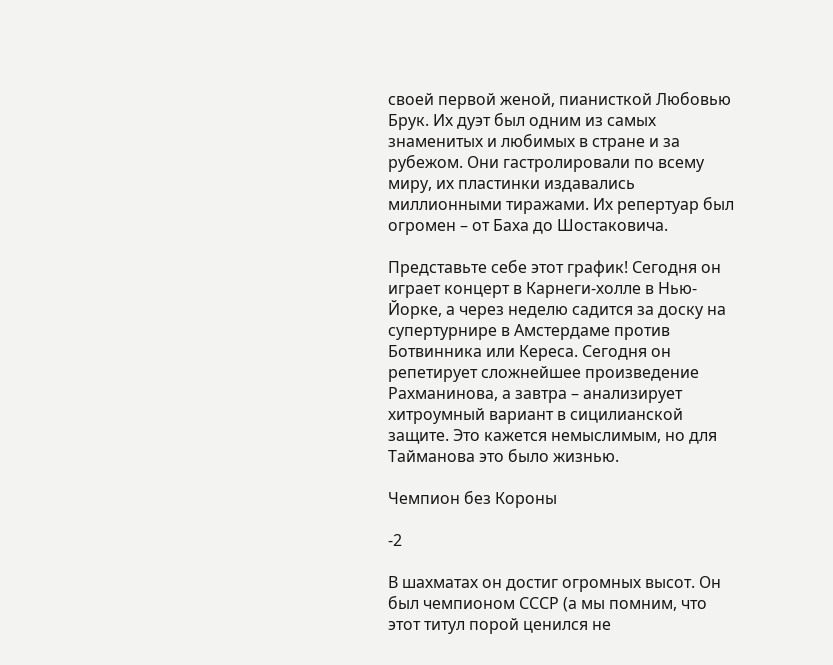своей первой женой, пианисткой Любовью Брук. Их дуэт был одним из самых знаменитых и любимых в стране и за рубежом. Они гастролировали по всему миру, их пластинки издавались миллионными тиражами. Их репертуар был огромен – от Баха до Шостаковича.

Представьте себе этот график! Сегодня он играет концерт в Карнеги-холле в Нью-Йорке, а через неделю садится за доску на супертурнире в Амстердаме против Ботвинника или Кереса. Сегодня он репетирует сложнейшее произведение Рахманинова, а завтра – анализирует хитроумный вариант в сицилианской защите. Это кажется немыслимым, но для Тайманова это было жизнью.

Чемпион без Короны

-2

В шахматах он достиг огромных высот. Он был чемпионом СССР (а мы помним, что этот титул порой ценился не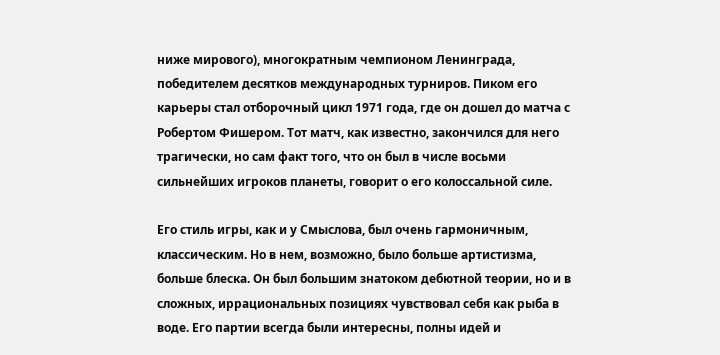ниже мирового), многократным чемпионом Ленинграда, победителем десятков международных турниров. Пиком его карьеры стал отборочный цикл 1971 года, где он дошел до матча с Робертом Фишером. Тот матч, как известно, закончился для него трагически, но сам факт того, что он был в числе восьми сильнейших игроков планеты, говорит о его колоссальной силе.

Его стиль игры, как и у Смыслова, был очень гармоничным, классическим. Но в нем, возможно, было больше артистизма, больше блеска. Он был большим знатоком дебютной теории, но и в сложных, иррациональных позициях чувствовал себя как рыба в воде. Его партии всегда были интересны, полны идей и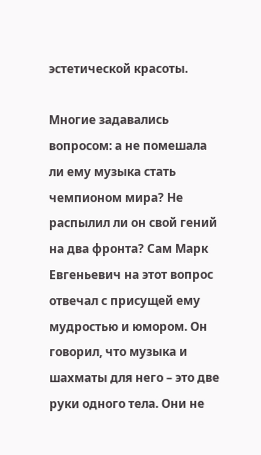эстетической красоты.

Многие задавались вопросом: а не помешала ли ему музыка стать чемпионом мира? Не распылил ли он свой гений на два фронта? Сам Марк Евгеньевич на этот вопрос отвечал с присущей ему мудростью и юмором. Он говорил, что музыка и шахматы для него – это две руки одного тела. Они не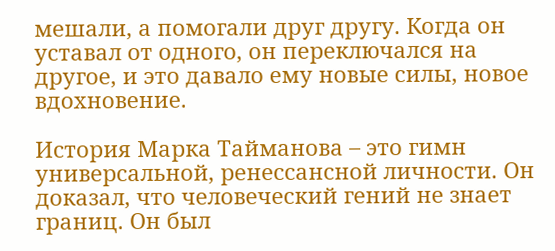мешали, а помогали друг другу. Когда он уставал от одного, он переключался на другое, и это давало ему новые силы, новое вдохновение.

История Марка Тайманова – это гимн универсальной, ренессансной личности. Он доказал, что человеческий гений не знает границ. Он был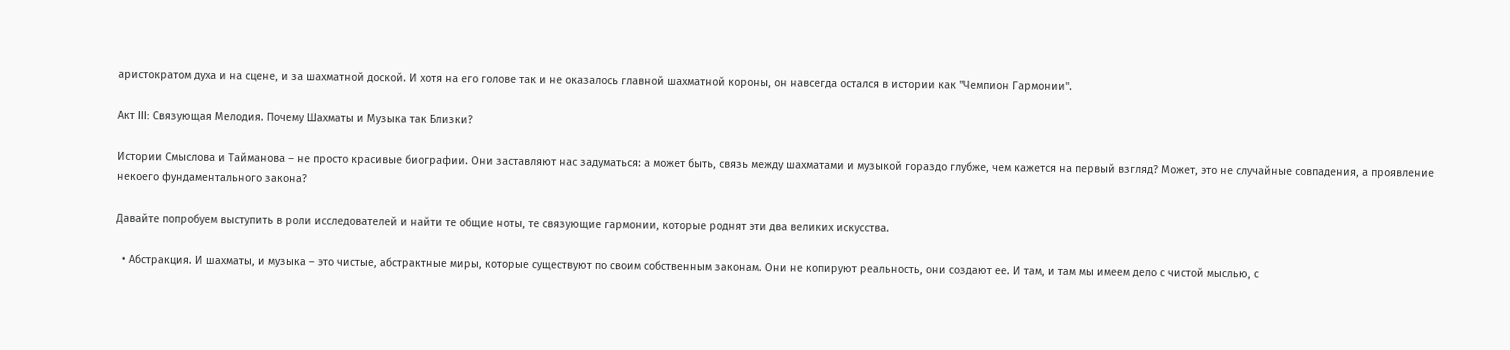аристократом духа и на сцене, и за шахматной доской. И хотя на его голове так и не оказалось главной шахматной короны, он навсегда остался в истории как "Чемпион Гармонии".

Акт III: Связующая Мелодия. Почему Шахматы и Музыка так Близки?

Истории Смыслова и Тайманова – не просто красивые биографии. Они заставляют нас задуматься: а может быть, связь между шахматами и музыкой гораздо глубже, чем кажется на первый взгляд? Может, это не случайные совпадения, а проявление некоего фундаментального закона?

Давайте попробуем выступить в роли исследователей и найти те общие ноты, те связующие гармонии, которые роднят эти два великих искусства.

  • Абстракция. И шахматы, и музыка – это чистые, абстрактные миры, которые существуют по своим собственным законам. Они не копируют реальность, они создают ее. И там, и там мы имеем дело с чистой мыслью, с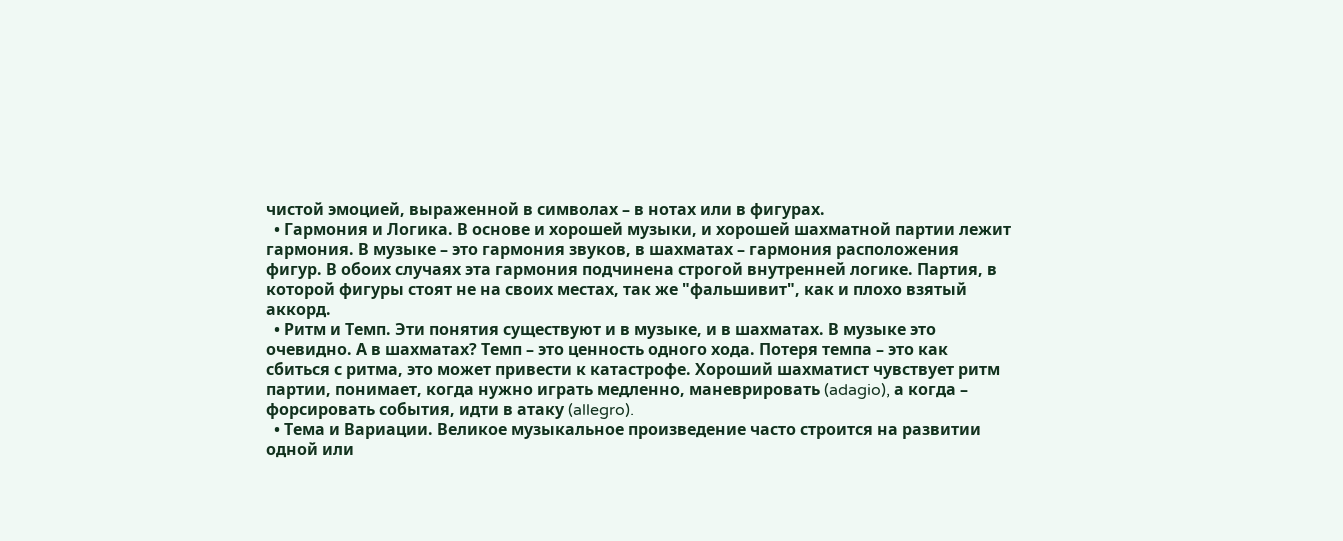чистой эмоцией, выраженной в символах – в нотах или в фигурах.
  • Гармония и Логика. В основе и хорошей музыки, и хорошей шахматной партии лежит гармония. В музыке – это гармония звуков, в шахматах – гармония расположения фигур. В обоих случаях эта гармония подчинена строгой внутренней логике. Партия, в которой фигуры стоят не на своих местах, так же "фальшивит", как и плохо взятый аккорд.
  • Ритм и Темп. Эти понятия существуют и в музыке, и в шахматах. В музыке это очевидно. А в шахматах? Темп – это ценность одного хода. Потеря темпа – это как сбиться с ритма, это может привести к катастрофе. Хороший шахматист чувствует ритм партии, понимает, когда нужно играть медленно, маневрировать (adagio), а когда – форсировать события, идти в атаку (allegro).
  • Тема и Вариации. Великое музыкальное произведение часто строится на развитии одной или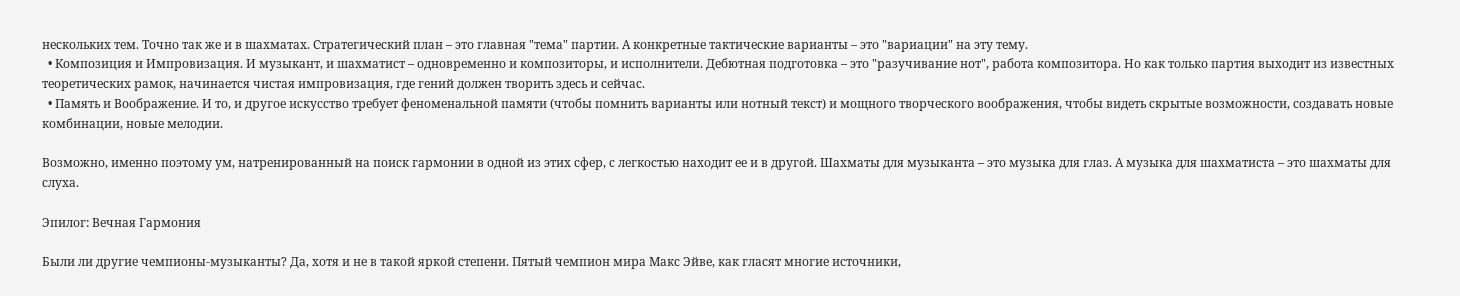нескольких тем. Точно так же и в шахматах. Стратегический план – это главная "тема" партии. А конкретные тактические варианты – это "вариации" на эту тему.
  • Композиция и Импровизация. И музыкант, и шахматист – одновременно и композиторы, и исполнители. Дебютная подготовка – это "разучивание нот", работа композитора. Но как только партия выходит из известных теоретических рамок, начинается чистая импровизация, где гений должен творить здесь и сейчас.
  • Память и Воображение. И то, и другое искусство требует феноменальной памяти (чтобы помнить варианты или нотный текст) и мощного творческого воображения, чтобы видеть скрытые возможности, создавать новые комбинации, новые мелодии.

Возможно, именно поэтому ум, натренированный на поиск гармонии в одной из этих сфер, с легкостью находит ее и в другой. Шахматы для музыканта – это музыка для глаз. А музыка для шахматиста – это шахматы для слуха.

Эпилог: Вечная Гармония

Были ли другие чемпионы-музыканты? Да, хотя и не в такой яркой степени. Пятый чемпион мира Макс Эйве, как гласят многие источники,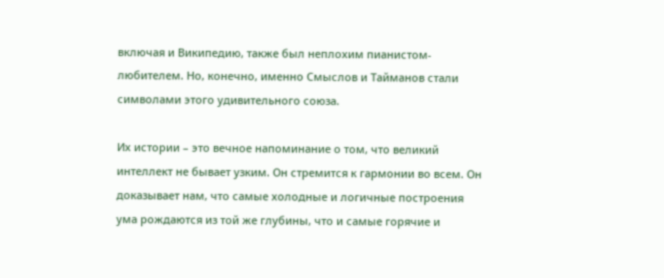включая и Википедию, также был неплохим пианистом-любителем. Но, конечно, именно Смыслов и Тайманов стали символами этого удивительного союза.

Их истории – это вечное напоминание о том, что великий интеллект не бывает узким. Он стремится к гармонии во всем. Он доказывает нам, что самые холодные и логичные построения ума рождаются из той же глубины, что и самые горячие и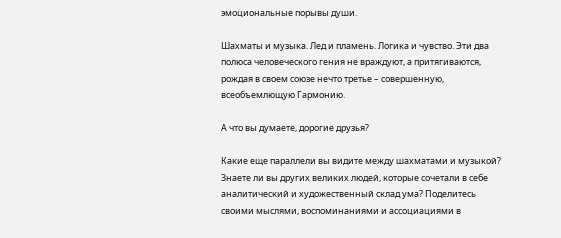эмоциональные порывы души.

Шахматы и музыка. Лед и пламень. Логика и чувство. Эти два полюса человеческого гения не враждуют, а притягиваются, рождая в своем союзе нечто третье – совершенную, всеобъемлющую Гармонию.

А что вы думаете, дорогие друзья?

Какие еще параллели вы видите между шахматами и музыкой? Знаете ли вы других великих людей, которые сочетали в себе аналитический и художественный склад ума? Поделитесь своими мыслями, воспоминаниями и ассоциациями в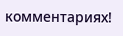комментариях!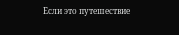Если это путешествие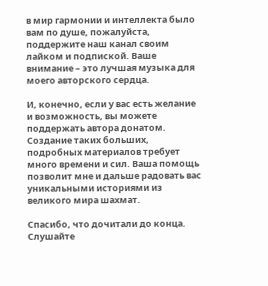в мир гармонии и интеллекта было вам по душе, пожалуйста, поддержите наш канал своим лайком и подпиской. Ваше внимание – это лучшая музыка для моего авторского сердца.

И, конечно, если у вас есть желание и возможность, вы можете поддержать автора донатом. Создание таких больших, подробных материалов требует много времени и сил. Ваша помощь позволит мне и дальше радовать вас уникальными историями из великого мира шахмат.

Спасибо, что дочитали до конца. Слушайте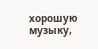хорошую музыку,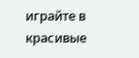играйте в красивые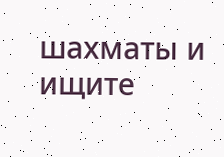шахматы и ищите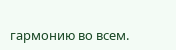гармонию во всем.